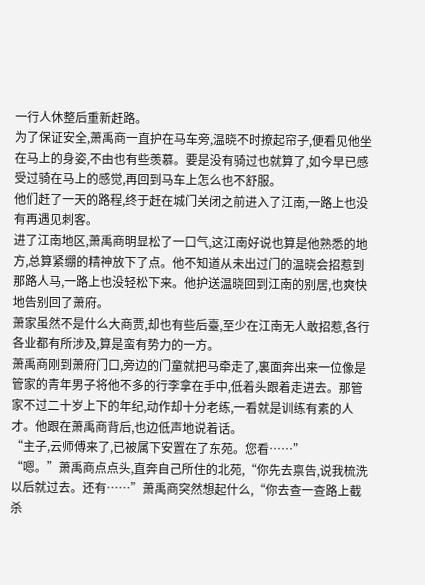一行人休整后重新赶路。
为了保证安全,萧禹商一直护在马车旁,温晓不时撩起帘子,便看见他坐在马上的身姿,不由也有些羡慕。要是没有骑过也就算了,如今早已感受过骑在马上的感觉,再回到马车上怎么也不舒服。
他们赶了一天的路程,终于赶在城门关闭之前进入了江南,一路上也没有再遇见刺客。
进了江南地区,萧禹商明显松了一口气,这江南好说也算是他熟悉的地方,总算紧绷的精神放下了点。他不知道从未出过门的温晓会招惹到那路人马,一路上也没轻松下来。他护送温晓回到江南的别居,也爽快地告别回了萧府。
萧家虽然不是什么大商贾,却也有些后臺,至少在江南无人敢招惹,各行各业都有所涉及,算是蛮有势力的一方。
萧禹商刚到萧府门口,旁边的门童就把马牵走了,裏面奔出来一位像是管家的青年男子将他不多的行李拿在手中,低着头跟着走进去。那管家不过二十岁上下的年纪,动作却十分老练,一看就是训练有素的人才。他跟在萧禹商背后,也边低声地说着话。
“主子,云师傅来了,已被属下安置在了东苑。您看……”
“嗯。”萧禹商点点头,直奔自己所住的北苑,“你先去禀告,说我梳洗以后就过去。还有……”萧禹商突然想起什么,“你去查一查路上截杀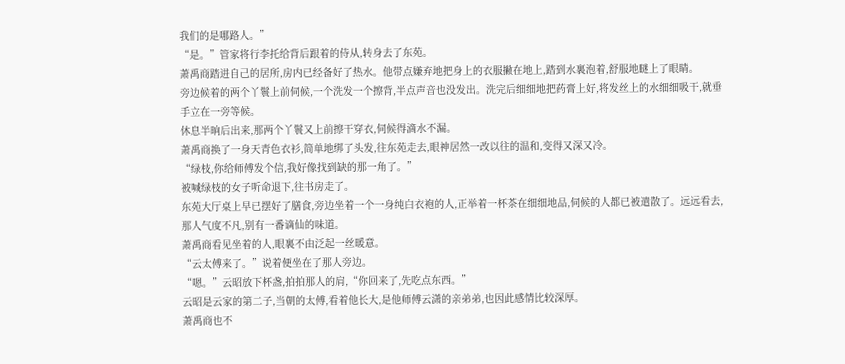我们的是哪路人。”
“是。”管家将行李托给背后跟着的侍从,转身去了东苑。
萧禹商踏进自己的居所,房内已经备好了热水。他带点嫌弃地把身上的衣服撇在地上,踏到水裏泡着,舒服地瞇上了眼睛。
旁边候着的两个丫鬟上前伺候,一个洗发一个擦背,半点声音也没发出。洗完后细细地把药膏上好,将发丝上的水细细吸干,就垂手立在一旁等候。
休息半晌后出来,那两个丫鬟又上前擦干穿衣,伺候得滴水不漏。
萧禹商换了一身天青色衣衫,简单地绑了头发,往东苑走去,眼神居然一改以往的温和,变得又深又冷。
“绿枝,你给师傅发个信,我好像找到缺的那一角了。”
被喊绿枝的女子听命退下,往书房走了。
东苑大厅桌上早已摆好了膳食,旁边坐着一个一身纯白衣袍的人,正举着一杯茶在细细地品,伺候的人都已被遣散了。远远看去,那人气度不凡,别有一番谪仙的味道。
萧禹商看见坐着的人,眼裏不由泛起一丝暖意。
“云太傅来了。”说着便坐在了那人旁边。
“嗯。”云昭放下杯盏,拍拍那人的肩,“你回来了,先吃点东西。”
云昭是云家的第二子,当朝的太傅,看着他长大,是他师傅云潇的亲弟弟,也因此感情比较深厚。
萧禹商也不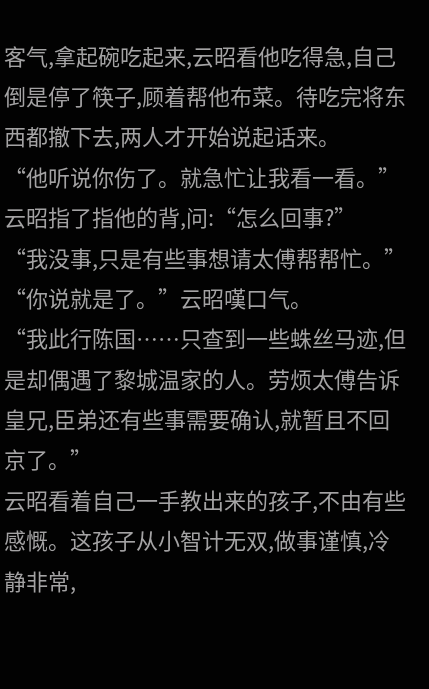客气,拿起碗吃起来,云昭看他吃得急,自己倒是停了筷子,顾着帮他布菜。待吃完将东西都撤下去,两人才开始说起话来。
“他听说你伤了。就急忙让我看一看。”
云昭指了指他的背,问:“怎么回事?”
“我没事,只是有些事想请太傅帮帮忙。”
“你说就是了。”云昭嘆口气。
“我此行陈国……只查到一些蛛丝马迹,但是却偶遇了黎城温家的人。劳烦太傅告诉皇兄,臣弟还有些事需要确认,就暂且不回京了。”
云昭看着自己一手教出来的孩子,不由有些感慨。这孩子从小智计无双,做事谨慎,冷静非常,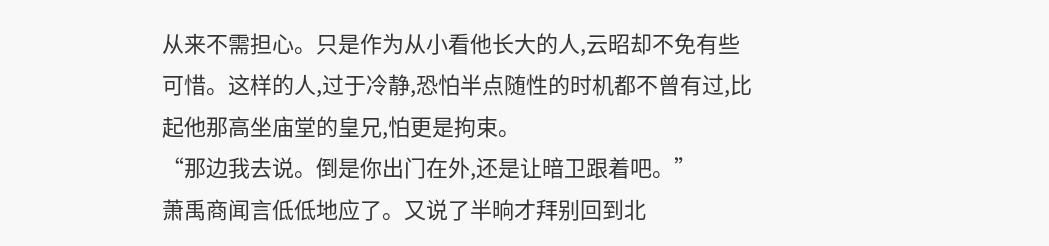从来不需担心。只是作为从小看他长大的人,云昭却不免有些可惜。这样的人,过于冷静,恐怕半点随性的时机都不曾有过,比起他那高坐庙堂的皇兄,怕更是拘束。
“那边我去说。倒是你出门在外,还是让暗卫跟着吧。”
萧禹商闻言低低地应了。又说了半晌才拜别回到北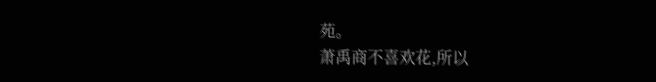苑。
萧禹商不喜欢花,所以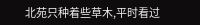北苑只种着些草木,平时看过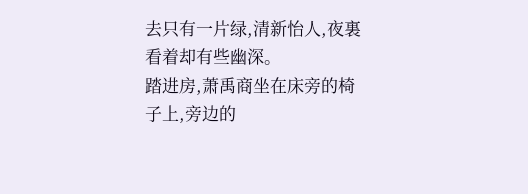去只有一片绿,清新怡人,夜裏看着却有些幽深。
踏进房,萧禹商坐在床旁的椅子上,旁边的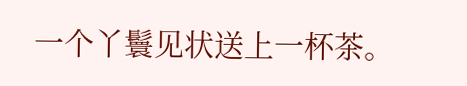一个丫鬟见状送上一杯茶。